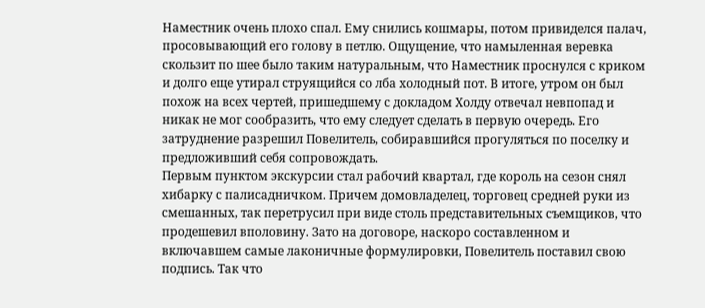Наместник очень плохо спал. Ему снились кошмары, потом привиделся палач, просовывающий его голову в петлю. Ощущение, что намыленная веревка скользит по шее было таким натуральным, что Наместник проснулся с криком и долго еще утирал струящийся со лба холодный пот. В итоге, утром он был похож на всех чертей, пришедшему с докладом Холду отвечал невпопад и никак не мог сообразить, что ему следует сделать в первую очередь. Его затруднение разрешил Повелитель, собиравшийся прогуляться по поселку и предложивший себя сопровождать.
Первым пунктом экскурсии стал рабочий квартал, где король на сезон снял хибарку с палисадничком. Причем домовладелец, торговец средней руки из смешанных, так перетрусил при виде столь представительных съемщиков, что продешевил вполовину. Зато на договоре, наскоро составленном и включавшем самые лаконичные формулировки, Повелитель поставил свою подпись. Так что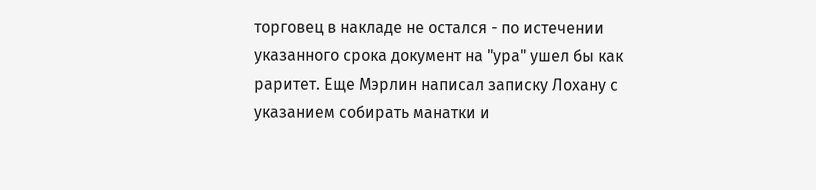торговец в накладе не остался - по истечении указанного срока документ на "ура" ушел бы как раритет. Еще Мэрлин написал записку Лохану с указанием собирать манатки и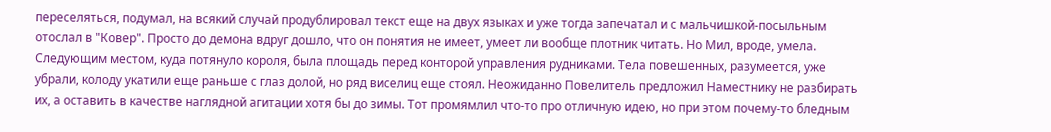переселяться, подумал, на всякий случай продублировал текст еще на двух языках и уже тогда запечатал и с мальчишкой-посыльным отослал в "Ковер". Просто до демона вдруг дошло, что он понятия не имеет, умеет ли вообще плотник читать. Но Мил, вроде, умела.
Следующим местом, куда потянуло короля, была площадь перед конторой управления рудниками. Тела повешенных, разумеется, уже убрали, колоду укатили еще раньше с глаз долой, но ряд виселиц еще стоял. Неожиданно Повелитель предложил Наместнику не разбирать их, а оставить в качестве наглядной агитации хотя бы до зимы. Тот промямлил что-то про отличную идею, но при этом почему-то бледным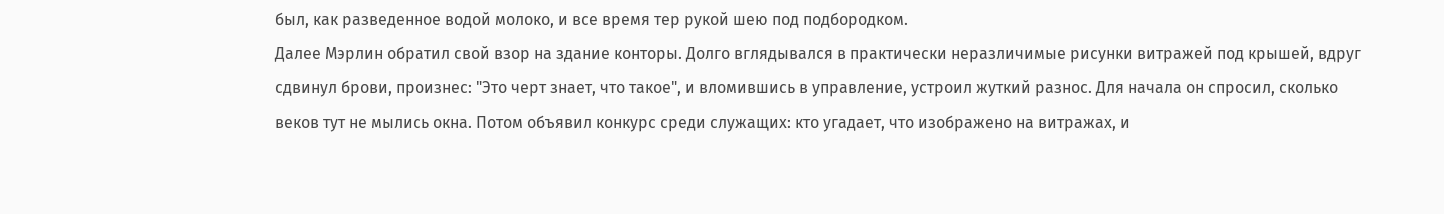был, как разведенное водой молоко, и все время тер рукой шею под подбородком.
Далее Мэрлин обратил свой взор на здание конторы. Долго вглядывался в практически неразличимые рисунки витражей под крышей, вдруг сдвинул брови, произнес: "Это черт знает, что такое", и вломившись в управление, устроил жуткий разнос. Для начала он спросил, сколько веков тут не мылись окна. Потом объявил конкурс среди служащих: кто угадает, что изображено на витражах, и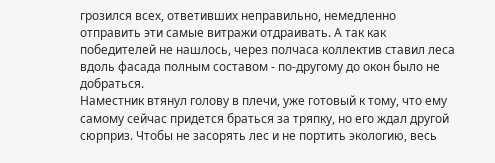грозился всех, ответивших неправильно, немедленно отправить эти самые витражи отдраивать. А так как победителей не нашлось, через полчаса коллектив ставил леса вдоль фасада полным составом - по-другому до окон было не добраться.
Наместник втянул голову в плечи, уже готовый к тому, что ему самому сейчас придется браться за тряпку, но его ждал другой сюрприз. Чтобы не засорять лес и не портить экологию, весь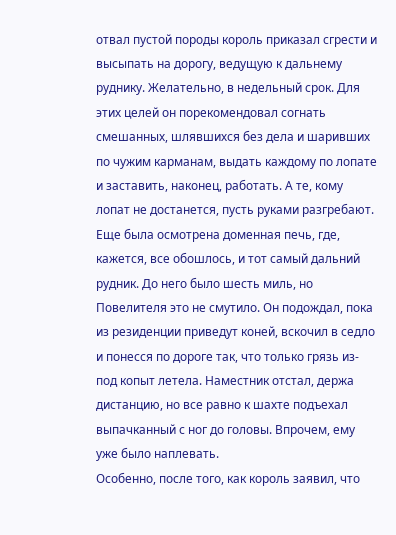отвал пустой породы король приказал сгрести и высыпать на дорогу, ведущую к дальнему руднику. Желательно, в недельный срок. Для этих целей он порекомендовал согнать смешанных, шлявшихся без дела и шаривших по чужим карманам, выдать каждому по лопате и заставить, наконец, работать. А те, кому лопат не достанется, пусть руками разгребают.
Еще была осмотрена доменная печь, где, кажется, все обошлось, и тот самый дальний рудник. До него было шесть миль, но Повелителя это не смутило. Он подождал, пока из резиденции приведут коней, вскочил в седло и понесся по дороге так, что только грязь из-под копыт летела. Наместник отстал, держа дистанцию, но все равно к шахте подъехал выпачканный с ног до головы. Впрочем, ему уже было наплевать.
Особенно, после того, как король заявил, что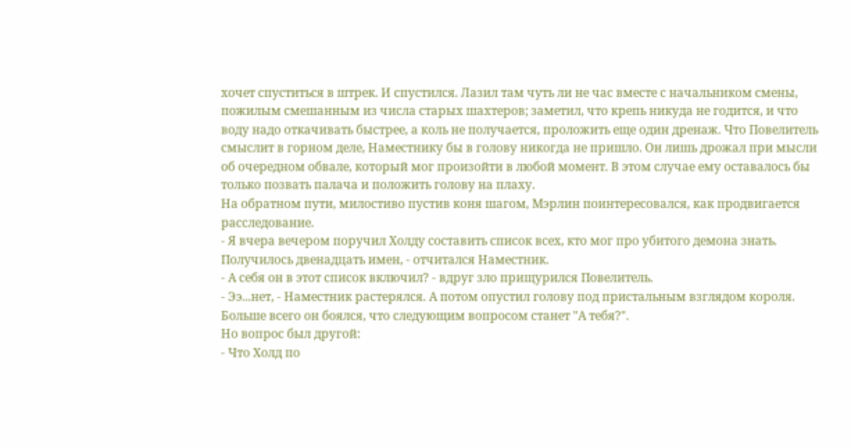хочет спуститься в штрек. И спустился. Лазил там чуть ли не час вместе с начальником смены, пожилым смешанным из числа старых шахтеров; заметил, что крепь никуда не годится, и что воду надо откачивать быстрее, а коль не получается, проложить еще один дренаж. Что Повелитель смыслит в горном деле, Наместнику бы в голову никогда не пришло. Он лишь дрожал при мысли об очередном обвале, который мог произойти в любой момент. В этом случае ему оставалось бы только позвать палача и положить голову на плаху.
На обратном пути, милостиво пустив коня шагом, Мэрлин поинтересовался, как продвигается расследование.
- Я вчера вечером поручил Холду составить список всех, кто мог про убитого демона знать. Получилось двенадцать имен, - отчитался Наместник.
- А себя он в этот список включил? - вдруг зло прищурился Повелитель.
- Ээ...нет, - Наместник растерялся. А потом опустил голову под пристальным взглядом короля. Больше всего он боялся, что следующим вопросом станет "А тебя?".
Но вопрос был другой:
- Что Холд по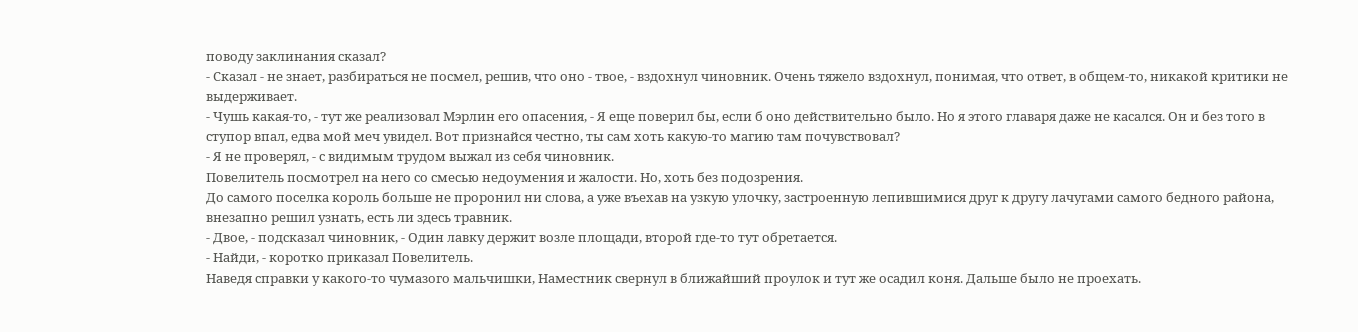поводу заклинания сказал?
- Сказал - не знает, разбираться не посмел, решив, что оно - твое, - вздохнул чиновник. Очень тяжело вздохнул, понимая, что ответ, в общем-то, никакой критики не выдерживает.
- Чушь какая-то, - тут же реализовал Мэрлин его опасения, - Я еще поверил бы, если б оно действительно было. Но я этого главаря даже не касался. Он и без того в ступор впал, едва мой меч увидел. Вот признайся честно, ты сам хоть какую-то магию там почувствовал?
- Я не проверял, - с видимым трудом выжал из себя чиновник.
Повелитель посмотрел на него со смесью недоумения и жалости. Но, хоть без подозрения.
До самого поселка король больше не проронил ни слова, а уже въехав на узкую улочку, застроенную лепившимися друг к другу лачугами самого бедного района, внезапно решил узнать, есть ли здесь травник.
- Двое, - подсказал чиновник, - Один лавку держит возле площади, второй где-то тут обретается.
- Найди, - коротко приказал Повелитель.
Наведя справки у какого-то чумазого мальчишки, Наместник свернул в ближайший проулок и тут же осадил коня. Дальше было не проехать.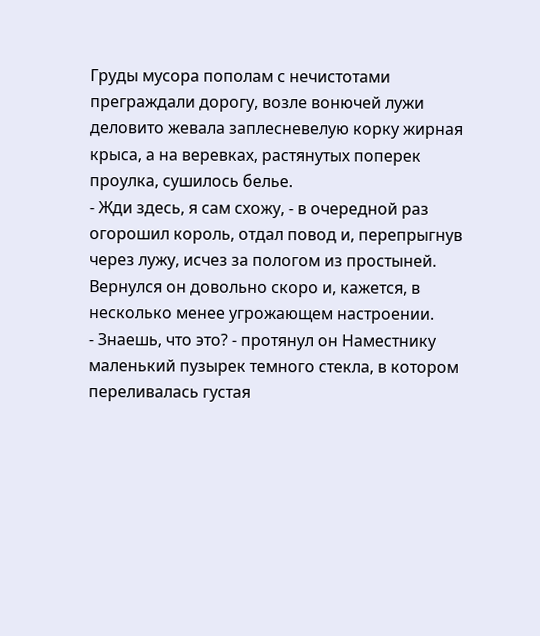Груды мусора пополам с нечистотами преграждали дорогу, возле вонючей лужи деловито жевала заплесневелую корку жирная крыса, а на веревках, растянутых поперек проулка, сушилось белье.
- Жди здесь, я сам схожу, - в очередной раз огорошил король, отдал повод и, перепрыгнув через лужу, исчез за пологом из простыней.
Вернулся он довольно скоро и, кажется, в несколько менее угрожающем настроении.
- Знаешь, что это? - протянул он Наместнику маленький пузырек темного стекла, в котором переливалась густая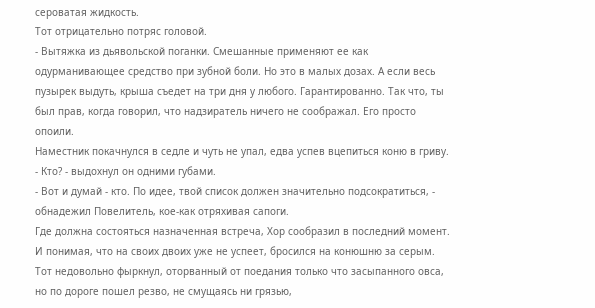сероватая жидкость.
Тот отрицательно потряс головой.
- Вытяжка из дьявольской поганки. Смешанные применяют ее как одурманивающее средство при зубной боли. Но это в малых дозах. А если весь пузырек выдуть, крыша съедет на три дня у любого. Гарантированно. Так что, ты был прав, когда говорил, что надзиратель ничего не соображал. Его просто опоили.
Наместник покачнулся в седле и чуть не упал, едва успев вцепиться коню в гриву.
- Кто? - выдохнул он одними губами.
- Вот и думай - кто. По идее, твой список должен значительно подсократиться, - обнадежил Повелитель, кое-как отряхивая сапоги.
Где должна состояться назначенная встреча, Хор сообразил в последний момент. И понимая, что на своих двоих уже не успеет, бросился на конюшню за серым. Тот недовольно фыркнул, оторванный от поедания только что засыпанного овса, но по дороге пошел резво, не смущаясь ни грязью,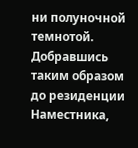ни полуночной темнотой. Добравшись таким образом до резиденции Наместника,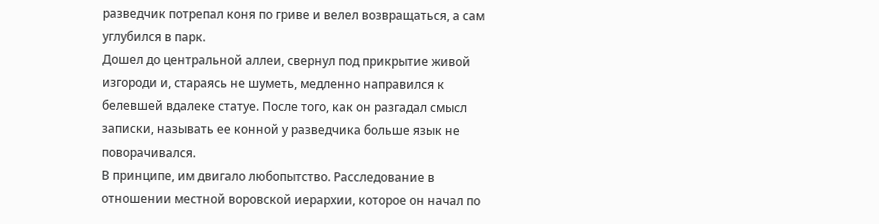разведчик потрепал коня по гриве и велел возвращаться, а сам углубился в парк.
Дошел до центральной аллеи, свернул под прикрытие живой изгороди и, стараясь не шуметь, медленно направился к белевшей вдалеке статуе. После того, как он разгадал смысл записки, называть ее конной у разведчика больше язык не поворачивался.
В принципе, им двигало любопытство. Расследование в отношении местной воровской иерархии, которое он начал по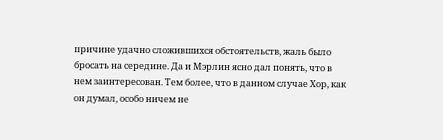причине удачно сложившихся обстоятельств, жаль было бросать на середине. Да и Мэрлин ясно дал понять, что в нем заинтересован. Тем более, что в данном случае Хор, как он думал, особо ничем не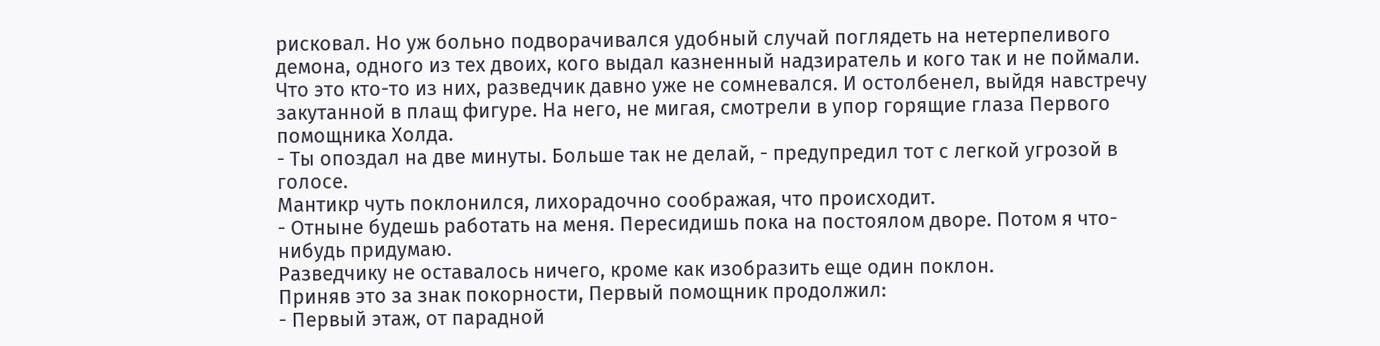рисковал. Но уж больно подворачивался удобный случай поглядеть на нетерпеливого демона, одного из тех двоих, кого выдал казненный надзиратель и кого так и не поймали. Что это кто-то из них, разведчик давно уже не сомневался. И остолбенел, выйдя навстречу закутанной в плащ фигуре. На него, не мигая, смотрели в упор горящие глаза Первого помощника Холда.
- Ты опоздал на две минуты. Больше так не делай, - предупредил тот с легкой угрозой в голосе.
Мантикр чуть поклонился, лихорадочно соображая, что происходит.
- Отныне будешь работать на меня. Пересидишь пока на постоялом дворе. Потом я что-нибудь придумаю.
Разведчику не оставалось ничего, кроме как изобразить еще один поклон.
Приняв это за знак покорности, Первый помощник продолжил:
- Первый этаж, от парадной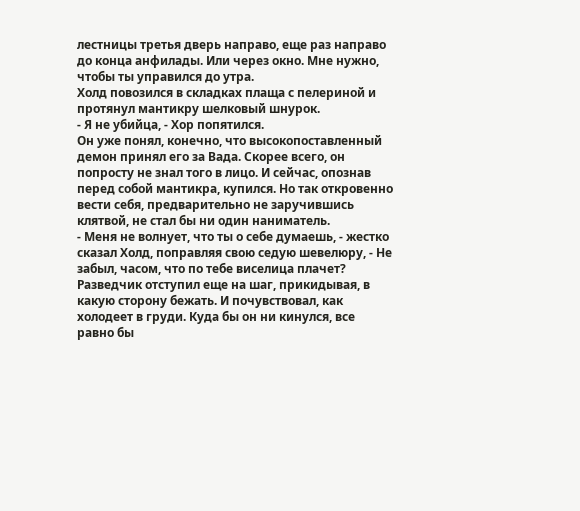лестницы третья дверь направо, еще раз направо до конца анфилады. Или через окно. Мне нужно, чтобы ты управился до утра.
Холд повозился в складках плаща с пелериной и протянул мантикру шелковый шнурок.
- Я не убийца, - Хор попятился.
Он уже понял, конечно, что высокопоставленный демон принял его за Вада. Скорее всего, он попросту не знал того в лицо. И сейчас, опознав перед собой мантикра, купился. Но так откровенно вести себя, предварительно не заручившись клятвой, не стал бы ни один наниматель.
- Меня не волнует, что ты о себе думаешь, - жестко сказал Холд, поправляя свою седую шевелюру, - Не забыл, часом, что по тебе виселица плачет?
Разведчик отступил еще на шаг, прикидывая, в какую сторону бежать. И почувствовал, как холодеет в груди. Куда бы он ни кинулся, все равно бы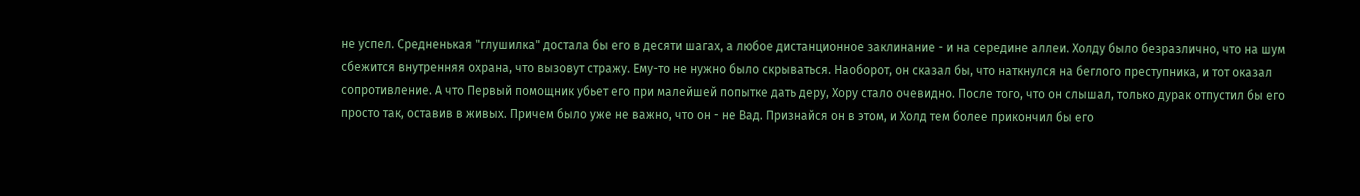не успел. Средненькая "глушилка" достала бы его в десяти шагах, а любое дистанционное заклинание - и на середине аллеи. Холду было безразлично, что на шум сбежится внутренняя охрана, что вызовут стражу. Ему-то не нужно было скрываться. Наоборот, он сказал бы, что наткнулся на беглого преступника, и тот оказал сопротивление. А что Первый помощник убьет его при малейшей попытке дать деру, Хору стало очевидно. После того, что он слышал, только дурак отпустил бы его просто так, оставив в живых. Причем было уже не важно, что он - не Вад. Признайся он в этом, и Холд тем более прикончил бы его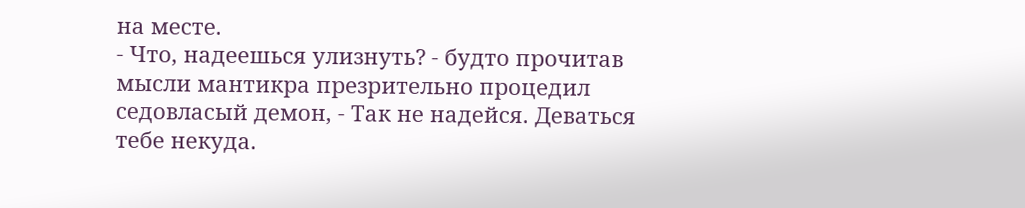на месте.
- Что, надеешься улизнуть? - будто прочитав мысли мантикра презрительно процедил седовласый демон, - Так не надейся. Деваться тебе некуда.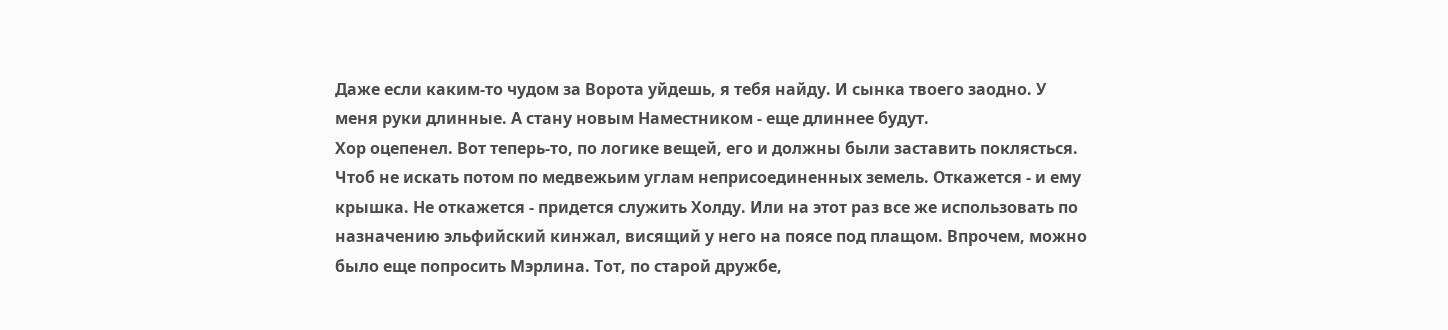Даже если каким-то чудом за Ворота уйдешь, я тебя найду. И сынка твоего заодно. У меня руки длинные. А стану новым Наместником - еще длиннее будут.
Хор оцепенел. Вот теперь-то, по логике вещей, его и должны были заставить поклясться. Чтоб не искать потом по медвежьим углам неприсоединенных земель. Откажется - и ему крышка. Не откажется - придется служить Холду. Или на этот раз все же использовать по назначению эльфийский кинжал, висящий у него на поясе под плащом. Впрочем, можно было еще попросить Мэрлина. Тот, по старой дружбе,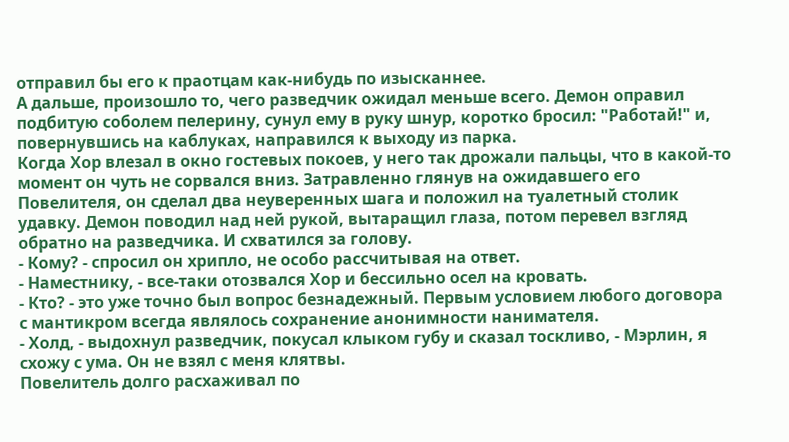отправил бы его к праотцам как-нибудь по изысканнее.
А дальше, произошло то, чего разведчик ожидал меньше всего. Демон оправил подбитую соболем пелерину, сунул ему в руку шнур, коротко бросил: "Работай!" и, повернувшись на каблуках, направился к выходу из парка.
Когда Хор влезал в окно гостевых покоев, у него так дрожали пальцы, что в какой-то момент он чуть не сорвался вниз. Затравленно глянув на ожидавшего его Повелителя, он сделал два неуверенных шага и положил на туалетный столик удавку. Демон поводил над ней рукой, вытаращил глаза, потом перевел взгляд обратно на разведчика. И схватился за голову.
- Кому? - спросил он хрипло, не особо рассчитывая на ответ.
- Наместнику, - все-таки отозвался Хор и бессильно осел на кровать.
- Кто? - это уже точно был вопрос безнадежный. Первым условием любого договора с мантикром всегда являлось сохранение анонимности нанимателя.
- Холд, - выдохнул разведчик, покусал клыком губу и сказал тоскливо, - Мэрлин, я схожу с ума. Он не взял с меня клятвы.
Повелитель долго расхаживал по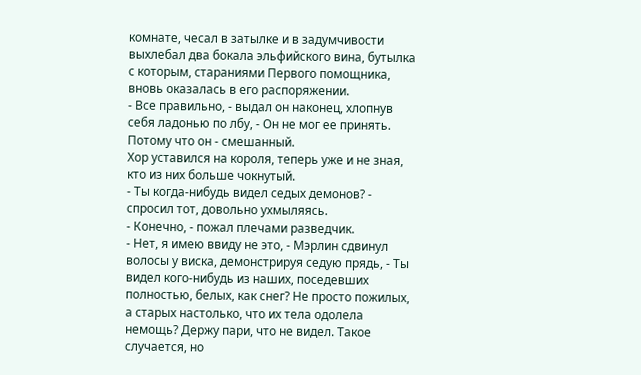комнате, чесал в затылке и в задумчивости выхлебал два бокала эльфийского вина, бутылка с которым, стараниями Первого помощника, вновь оказалась в его распоряжении.
- Все правильно, - выдал он наконец, хлопнув себя ладонью по лбу, - Он не мог ее принять. Потому что он - смешанный.
Хор уставился на короля, теперь уже и не зная, кто из них больше чокнутый.
- Ты когда-нибудь видел седых демонов? - спросил тот, довольно ухмыляясь.
- Конечно, - пожал плечами разведчик.
- Нет, я имею ввиду не это, - Мэрлин сдвинул волосы у виска, демонстрируя седую прядь, - Ты видел кого-нибудь из наших, поседевших полностью, белых, как снег? Не просто пожилых, а старых настолько, что их тела одолела немощь? Держу пари, что не видел. Такое случается, но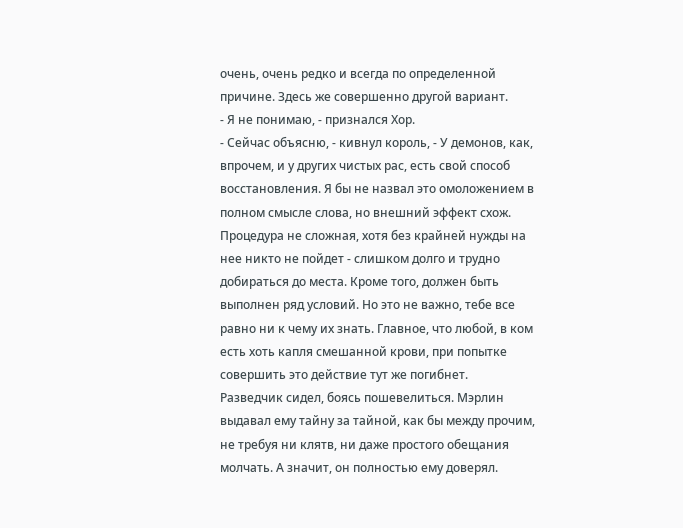очень, очень редко и всегда по определенной причине. Здесь же совершенно другой вариант.
- Я не понимаю, - признался Хор.
- Сейчас объясню, - кивнул король, - У демонов, как, впрочем, и у других чистых рас, есть свой способ восстановления. Я бы не назвал это омоложением в полном смысле слова, но внешний эффект схож. Процедура не сложная, хотя без крайней нужды на нее никто не пойдет - слишком долго и трудно добираться до места. Кроме того, должен быть выполнен ряд условий. Но это не важно, тебе все равно ни к чему их знать. Главное, что любой, в ком есть хоть капля смешанной крови, при попытке совершить это действие тут же погибнет.
Разведчик сидел, боясь пошевелиться. Мэрлин выдавал ему тайну за тайной, как бы между прочим, не требуя ни клятв, ни даже простого обещания молчать. А значит, он полностью ему доверял.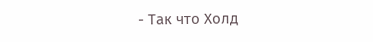- Так что Холд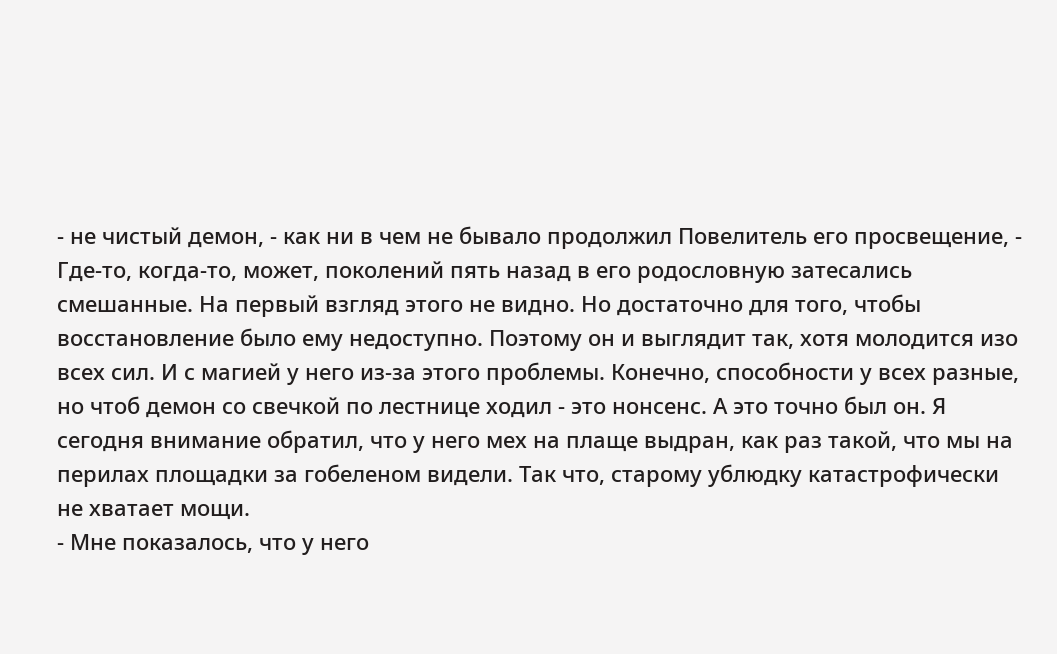- не чистый демон, - как ни в чем не бывало продолжил Повелитель его просвещение, - Где-то, когда-то, может, поколений пять назад в его родословную затесались смешанные. На первый взгляд этого не видно. Но достаточно для того, чтобы восстановление было ему недоступно. Поэтому он и выглядит так, хотя молодится изо всех сил. И с магией у него из-за этого проблемы. Конечно, способности у всех разные, но чтоб демон со свечкой по лестнице ходил - это нонсенс. А это точно был он. Я сегодня внимание обратил, что у него мех на плаще выдран, как раз такой, что мы на перилах площадки за гобеленом видели. Так что, старому ублюдку катастрофически не хватает мощи.
- Мне показалось, что у него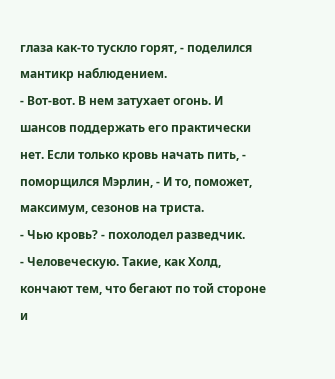глаза как-то тускло горят, - поделился мантикр наблюдением.
- Вот-вот. В нем затухает огонь. И шансов поддержать его практически нет. Если только кровь начать пить, - поморщился Мэрлин, - И то, поможет, максимум, сезонов на триста.
- Чью кровь? - похолодел разведчик.
- Человеческую. Такие, как Холд, кончают тем, что бегают по той стороне и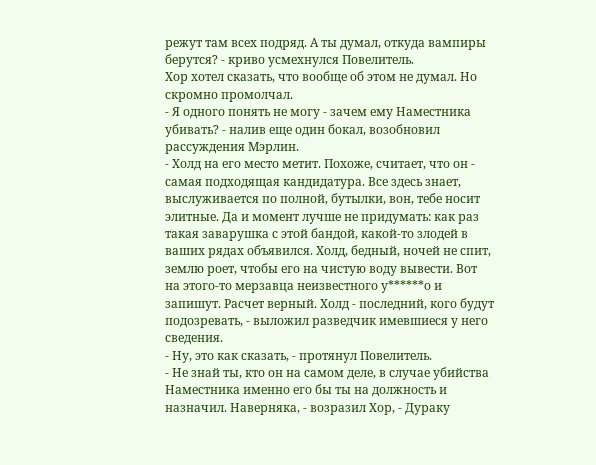режут там всех подряд. А ты думал, откуда вампиры берутся? - криво усмехнулся Повелитель.
Хор хотел сказать, что вообще об этом не думал. Но скромно промолчал.
- Я одного понять не могу - зачем ему Наместника убивать? - налив еще один бокал, возобновил рассуждения Мэрлин.
- Холд на его место метит. Похоже, считает, что он - самая подходящая кандидатура. Все здесь знает, выслуживается по полной, бутылки, вон, тебе носит элитные. Да и момент лучше не придумать: как раз такая заварушка с этой бандой, какой-то злодей в ваших рядах объявился. Холд, бедный, ночей не спит, землю роет, чтобы его на чистую воду вывести. Вот на этого-то мерзавца неизвестного у******о и запишут. Расчет верный. Холд - последний, кого будут подозревать, - выложил разведчик имевшиеся у него сведения.
- Ну, это как сказать, - протянул Повелитель.
- Не знай ты, кто он на самом деле, в случае убийства Наместника именно его бы ты на должность и назначил. Наверняка, - возразил Хор, - Дураку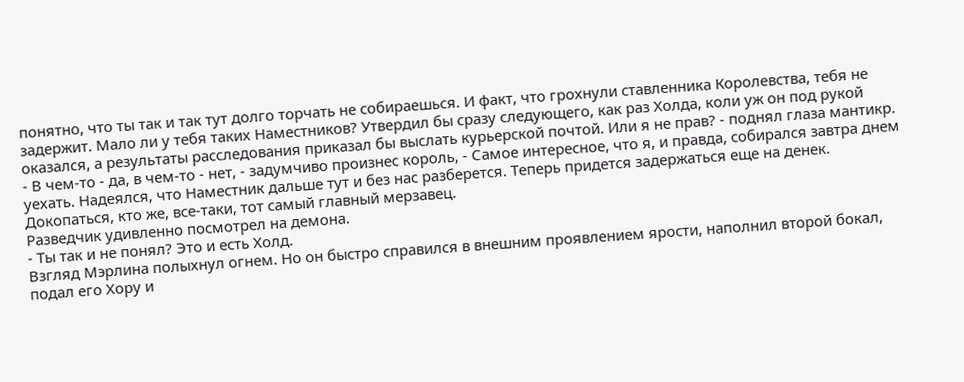понятно, что ты так и так тут долго торчать не собираешься. И факт, что грохнули ставленника Королевства, тебя не задержит. Мало ли у тебя таких Наместников? Утвердил бы сразу следующего, как раз Холда, коли уж он под рукой оказался, а результаты расследования приказал бы выслать курьерской почтой. Или я не прав? - поднял глаза мантикр.
- В чем-то - да, в чем-то - нет, - задумчиво произнес король, - Самое интересное, что я, и правда, собирался завтра днем уехать. Надеялся, что Наместник дальше тут и без нас разберется. Теперь придется задержаться еще на денек. Докопаться, кто же, все-таки, тот самый главный мерзавец.
Разведчик удивленно посмотрел на демона.
- Ты так и не понял? Это и есть Холд.
Взгляд Мэрлина полыхнул огнем. Но он быстро справился в внешним проявлением ярости, наполнил второй бокал, подал его Хору и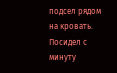подсел рядом на кровать. Посидел с минуту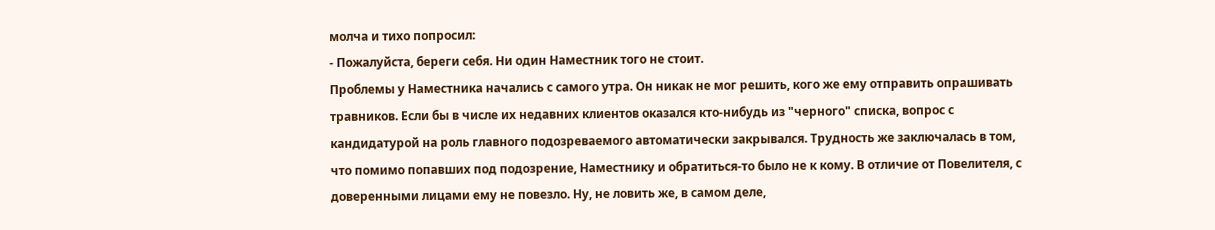молча и тихо попросил:
- Пожалуйста, береги себя. Ни один Наместник того не стоит.
Проблемы у Наместника начались с самого утра. Он никак не мог решить, кого же ему отправить опрашивать травников. Если бы в числе их недавних клиентов оказался кто-нибудь из "черного" списка, вопрос с кандидатурой на роль главного подозреваемого автоматически закрывался. Трудность же заключалась в том, что помимо попавших под подозрение, Наместнику и обратиться-то было не к кому. В отличие от Повелителя, с доверенными лицами ему не повезло. Ну, не ловить же, в самом деле,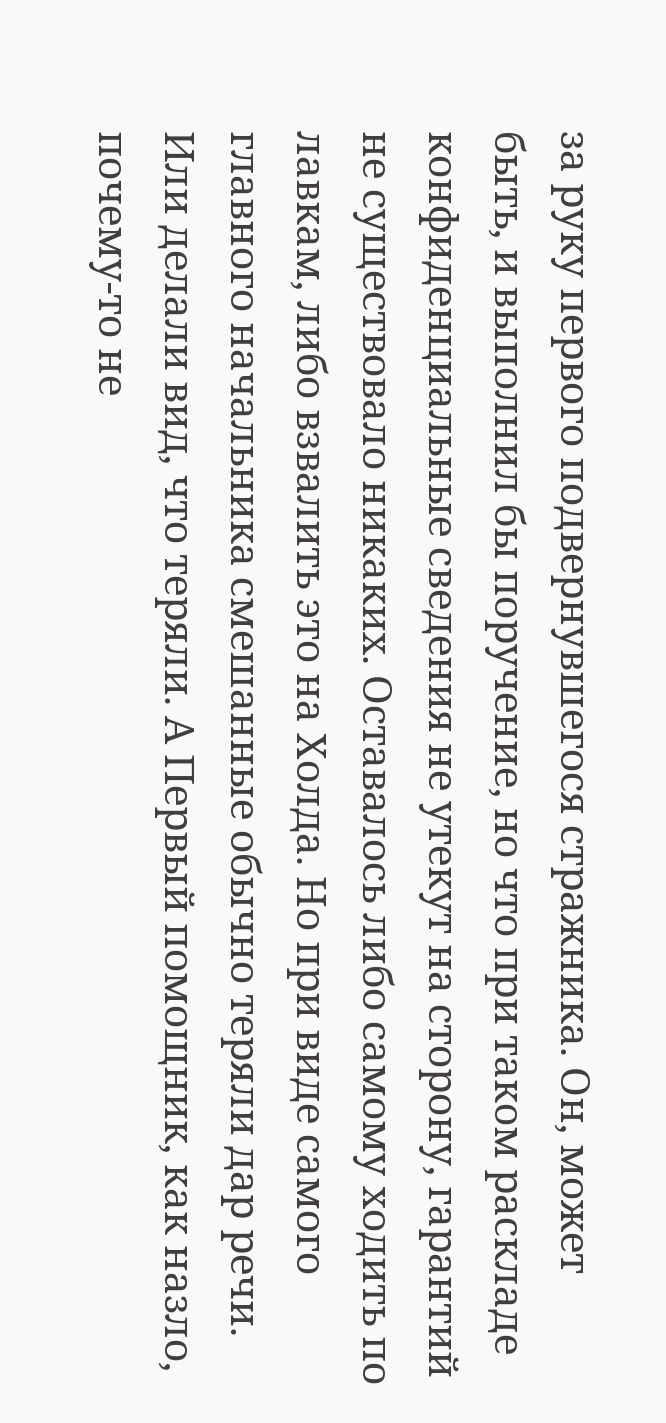за руку первого подвернувшегося стражника. Он, может быть, и выполнил бы поручение, но что при таком раскладе конфиденциальные сведения не утекут на сторону, гарантий не существовало никаких. Оставалось либо самому ходить по лавкам, либо взвалить это на Холда. Но при виде самого главного начальника смешанные обычно теряли дар речи. Или делали вид, что теряли. А Первый помощник, как назло, почему-то не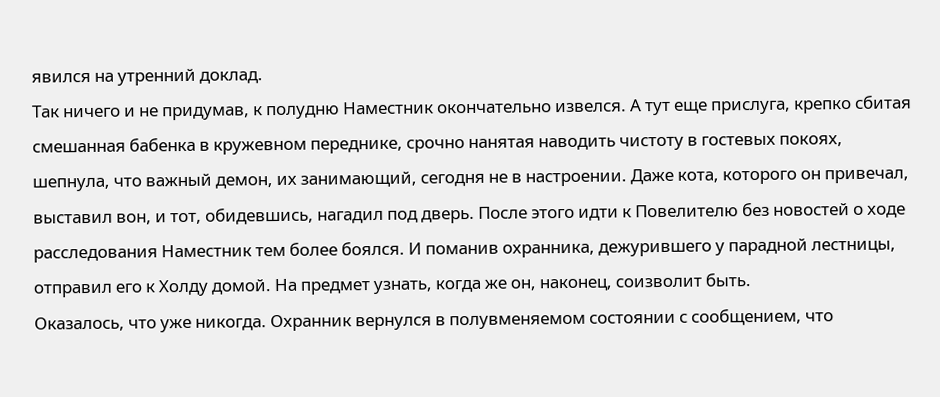явился на утренний доклад.
Так ничего и не придумав, к полудню Наместник окончательно извелся. А тут еще прислуга, крепко сбитая смешанная бабенка в кружевном переднике, срочно нанятая наводить чистоту в гостевых покоях, шепнула, что важный демон, их занимающий, сегодня не в настроении. Даже кота, которого он привечал, выставил вон, и тот, обидевшись, нагадил под дверь. После этого идти к Повелителю без новостей о ходе расследования Наместник тем более боялся. И поманив охранника, дежурившего у парадной лестницы, отправил его к Холду домой. На предмет узнать, когда же он, наконец, соизволит быть.
Оказалось, что уже никогда. Охранник вернулся в полувменяемом состоянии с сообщением, что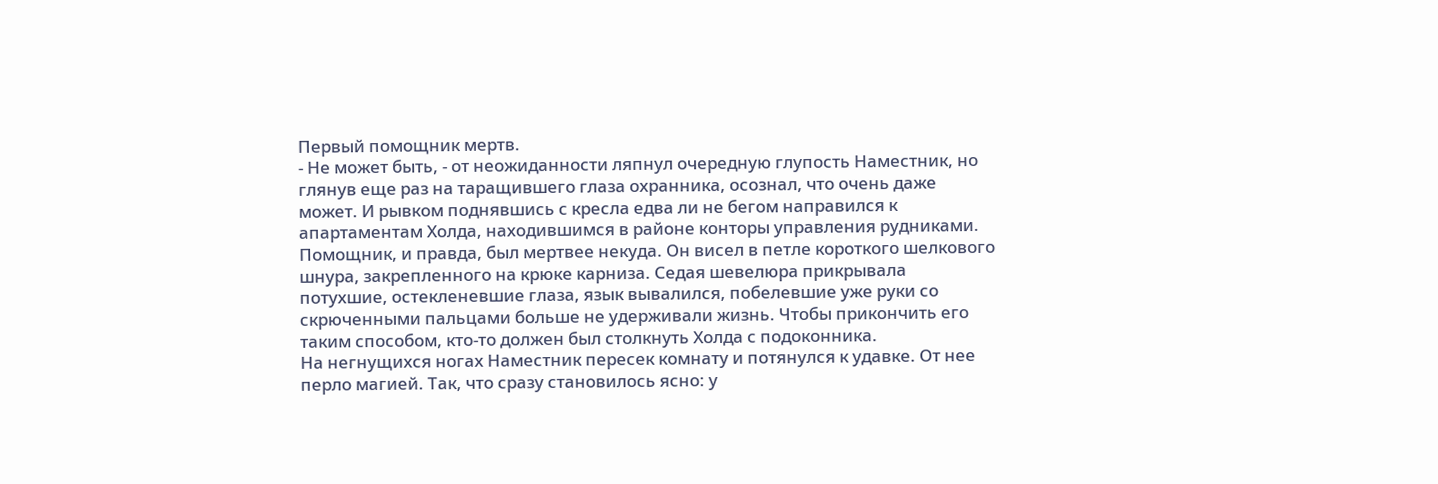Первый помощник мертв.
- Не может быть, - от неожиданности ляпнул очередную глупость Наместник, но глянув еще раз на таращившего глаза охранника, осознал, что очень даже может. И рывком поднявшись с кресла едва ли не бегом направился к апартаментам Холда, находившимся в районе конторы управления рудниками.
Помощник, и правда, был мертвее некуда. Он висел в петле короткого шелкового шнура, закрепленного на крюке карниза. Седая шевелюра прикрывала потухшие, остекленевшие глаза, язык вывалился, побелевшие уже руки со скрюченными пальцами больше не удерживали жизнь. Чтобы прикончить его таким способом, кто-то должен был столкнуть Холда с подоконника.
На негнущихся ногах Наместник пересек комнату и потянулся к удавке. От нее перло магией. Так, что сразу становилось ясно: у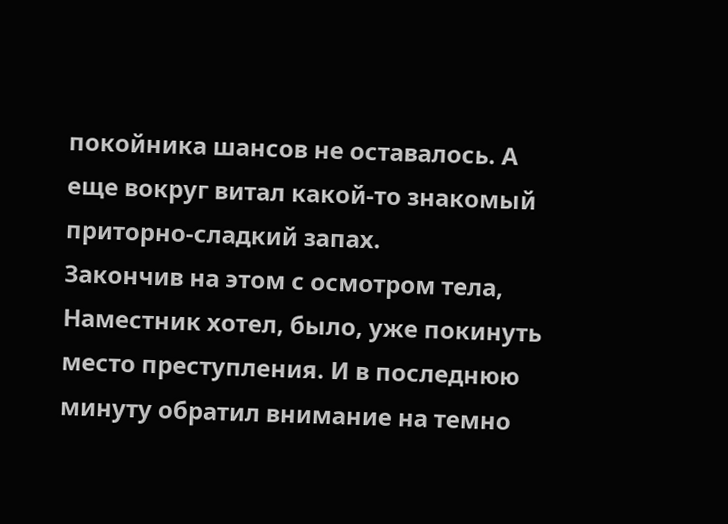покойника шансов не оставалось. А еще вокруг витал какой-то знакомый приторно-сладкий запах.
Закончив на этом с осмотром тела, Наместник хотел, было, уже покинуть место преступления. И в последнюю минуту обратил внимание на темно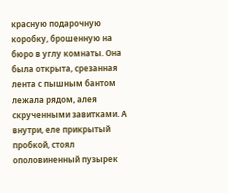красную подарочную коробку, брошенную на бюро в углу комнаты. Она была открыта, срезанная лента с пышным бантом лежала рядом, алея скрученными завитками. А внутри, еле прикрытый пробкой, стоял ополовиненный пузырек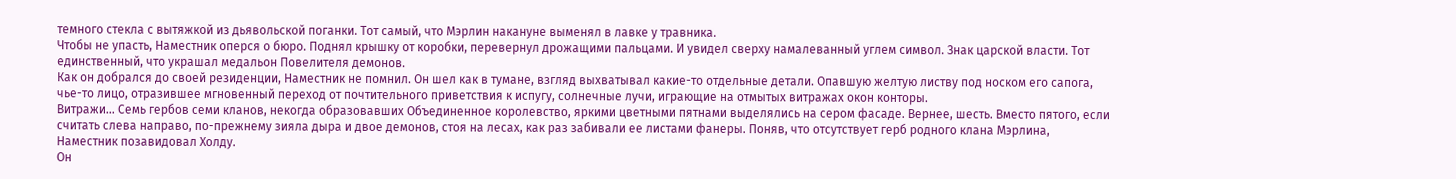темного стекла с вытяжкой из дьявольской поганки. Тот самый, что Мэрлин накануне выменял в лавке у травника.
Чтобы не упасть, Наместник оперся о бюро. Поднял крышку от коробки, перевернул дрожащими пальцами. И увидел сверху намалеванный углем символ. Знак царской власти. Тот единственный, что украшал медальон Повелителя демонов.
Как он добрался до своей резиденции, Наместник не помнил. Он шел как в тумане, взгляд выхватывал какие-то отдельные детали. Опавшую желтую листву под носком его сапога, чье-то лицо, отразившее мгновенный переход от почтительного приветствия к испугу, солнечные лучи, играющие на отмытых витражах окон конторы.
Витражи... Семь гербов семи кланов, некогда образовавших Объединенное королевство, яркими цветными пятнами выделялись на сером фасаде. Вернее, шесть. Вместо пятого, если считать слева направо, по-прежнему зияла дыра и двое демонов, стоя на лесах, как раз забивали ее листами фанеры. Поняв, что отсутствует герб родного клана Мэрлина, Наместник позавидовал Холду.
Он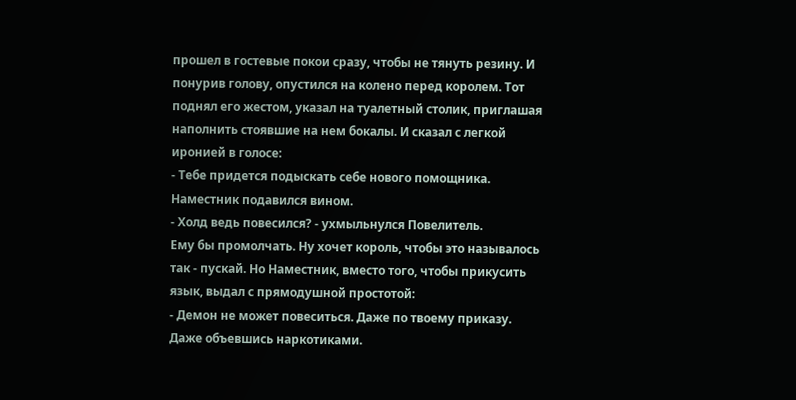прошел в гостевые покои сразу, чтобы не тянуть резину. И понурив голову, опустился на колено перед королем. Тот поднял его жестом, указал на туалетный столик, приглашая наполнить стоявшие на нем бокалы. И сказал с легкой иронией в голосе:
- Тебе придется подыскать себе нового помощника.
Наместник подавился вином.
- Холд ведь повесился? - ухмыльнулся Повелитель.
Ему бы промолчать. Ну хочет король, чтобы это называлось так - пускай. Но Наместник, вместо того, чтобы прикусить язык, выдал с прямодушной простотой:
- Демон не может повеситься. Даже по твоему приказу. Даже объевшись наркотиками.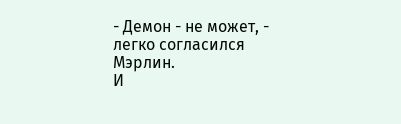- Демон - не может, - легко согласился Мэрлин.
И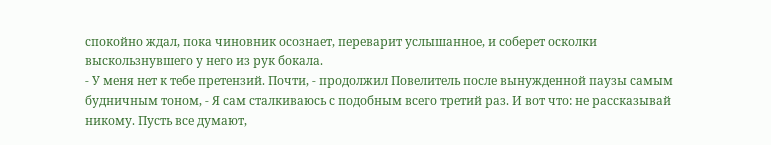спокойно ждал, пока чиновник осознает, переварит услышанное, и соберет осколки выскользнувшего у него из рук бокала.
- У меня нет к тебе претензий. Почти, - продолжил Повелитель после вынужденной паузы самым будничным тоном, - Я сам сталкиваюсь с подобным всего третий раз. И вот что: не рассказывай никому. Пусть все думают,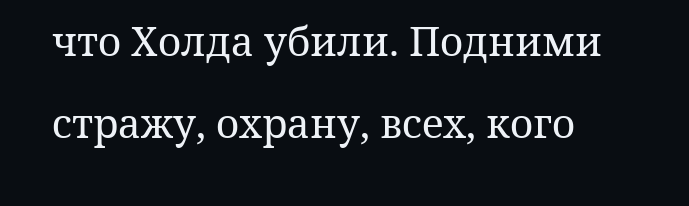что Холда убили. Подними стражу, охрану, всех, кого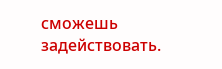сможешь задействовать.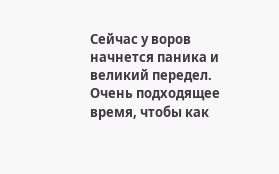Сейчас у воров начнется паника и великий передел. Очень подходящее время, чтобы как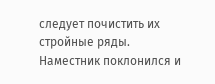следует почистить их стройные ряды.
Наместник поклонился и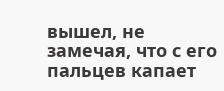вышел, не замечая, что с его пальцев капает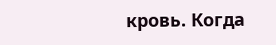кровь. Когда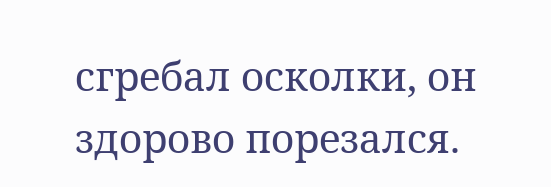сгребал осколки, он здорово порезался.